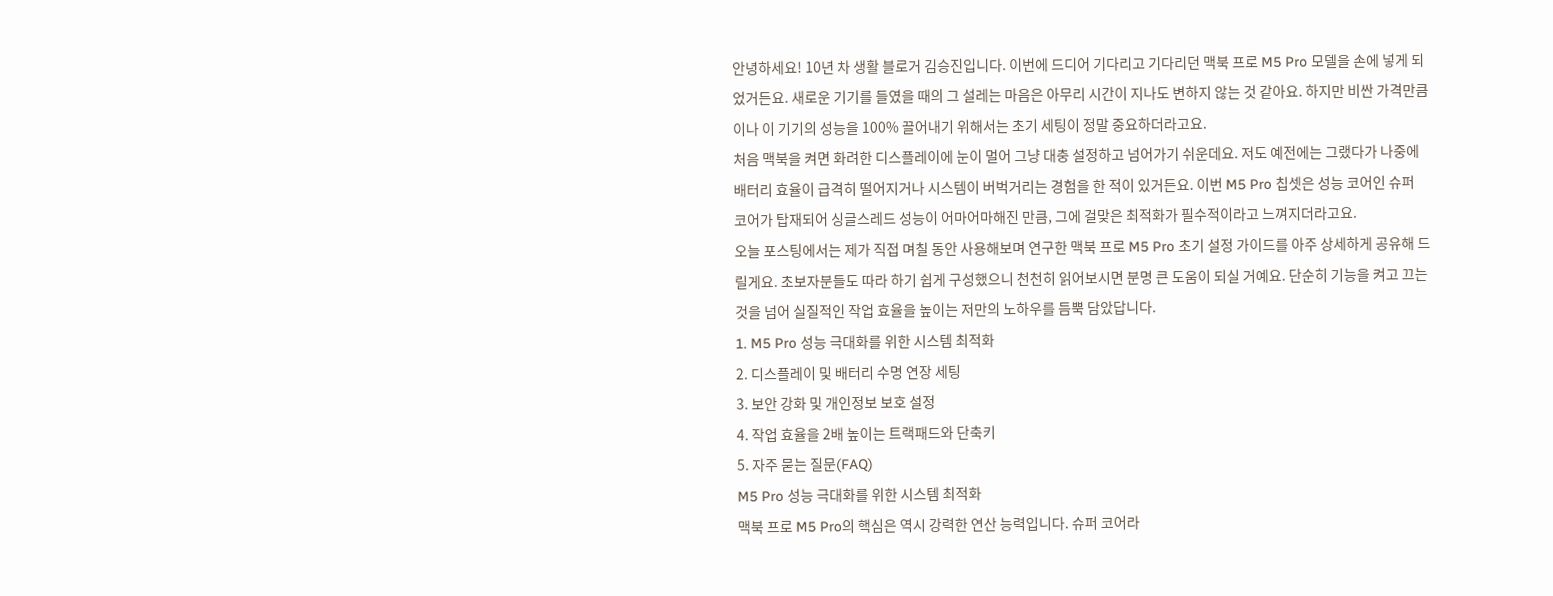안녕하세요! 10년 차 생활 블로거 김승진입니다. 이번에 드디어 기다리고 기다리던 맥북 프로 M5 Pro 모델을 손에 넣게 되었거든요. 새로운 기기를 들였을 때의 그 설레는 마음은 아무리 시간이 지나도 변하지 않는 것 같아요. 하지만 비싼 가격만큼이나 이 기기의 성능을 100% 끌어내기 위해서는 초기 세팅이 정말 중요하더라고요.
처음 맥북을 켜면 화려한 디스플레이에 눈이 멀어 그냥 대충 설정하고 넘어가기 쉬운데요. 저도 예전에는 그랬다가 나중에 배터리 효율이 급격히 떨어지거나 시스템이 버벅거리는 경험을 한 적이 있거든요. 이번 M5 Pro 칩셋은 성능 코어인 슈퍼 코어가 탑재되어 싱글스레드 성능이 어마어마해진 만큼, 그에 걸맞은 최적화가 필수적이라고 느껴지더라고요.
오늘 포스팅에서는 제가 직접 며칠 동안 사용해보며 연구한 맥북 프로 M5 Pro 초기 설정 가이드를 아주 상세하게 공유해 드릴게요. 초보자분들도 따라 하기 쉽게 구성했으니 천천히 읽어보시면 분명 큰 도움이 되실 거예요. 단순히 기능을 켜고 끄는 것을 넘어 실질적인 작업 효율을 높이는 저만의 노하우를 듬뿍 담았답니다.
1. M5 Pro 성능 극대화를 위한 시스템 최적화
2. 디스플레이 및 배터리 수명 연장 세팅
3. 보안 강화 및 개인정보 보호 설정
4. 작업 효율을 2배 높이는 트랙패드와 단축키
5. 자주 묻는 질문(FAQ)
M5 Pro 성능 극대화를 위한 시스템 최적화
맥북 프로 M5 Pro의 핵심은 역시 강력한 연산 능력입니다. 슈퍼 코어라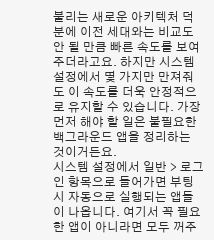불리는 새로운 아키텍처 덕분에 이전 세대와는 비교도 안 될 만큼 빠른 속도를 보여주더라고요. 하지만 시스템 설정에서 몇 가지만 만져줘도 이 속도를 더욱 안정적으로 유지할 수 있습니다. 가장 먼저 해야 할 일은 불필요한 백그라운드 앱을 정리하는 것이거든요.
시스템 설정에서 일반 > 로그인 항목으로 들어가면 부팅 시 자동으로 실행되는 앱들이 나옵니다. 여기서 꼭 필요한 앱이 아니라면 모두 꺼주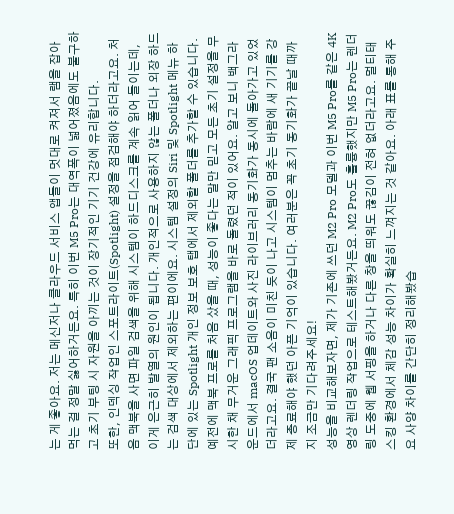는 게 좋아요. 저는 메신저나 클라우드 서비스 앱들이 멋대로 켜져서 램을 잡아먹는 걸 정말 싫어하거든요. 특히 이번 M5 Pro는 대역폭이 넓어졌음에도 불구하고 초기 부팅 시 자원을 아끼는 것이 장기적인 기기 건강에 유리합니다.
또한, 인덱싱 작업인 스포트라이트(Spotlight) 설정을 점검해야 하더라고요. 처음 맥북을 사면 파일 검색을 위해 시스템이 하드디스크를 계속 읽어 들이는데, 이게 은근히 발열의 원인이 됩니다. 개인적으로 사용하지 않는 폴더나 외장 하드는 검색 대상에서 제외하는 편이에요. 시스템 설정의 Siri 및 Spotlight 메뉴 하단에 있는 Spotlight 개인 정보 보호 탭에서 제외할 폴더를 추가할 수 있습니다.
예전에 맥북 프로를 처음 샀을 때, 성능이 좋다는 말만 믿고 모든 초기 설정을 무시한 채 무거운 그래픽 프로그램을 바로 돌렸던 적이 있어요. 알고 보니 백그라운드에서 macOS 업데이트와 사진 라이브러리 동기화가 동시에 돌아가고 있었더라고요. 결국 팬 소음이 미친 듯이 나고 시스템이 멈추는 바람에 새 기기를 강제 종료해야 했던 아픈 기억이 있습니다. 여러분은 꼭 초기 동기화가 끝날 때까지 조금만 기다려주세요!
성능을 비교해보자면, 제가 기존에 쓰던 M2 Pro 모델과 이번 M5 Pro를 같은 4K 영상 렌더링 작업으로 테스트해봤거든요. M2 Pro도 훌륭했지만 M5 Pro는 렌더링 도중에 웹 서핑을 하거나 다른 창을 띄워도 끊김이 전혀 없더라고요. 멀티태스킹 환경에서 체감 성능 차이가 확실히 느껴지는 것 같아요. 아래 표를 통해 주요 사양 차이를 간단히 정리해봤습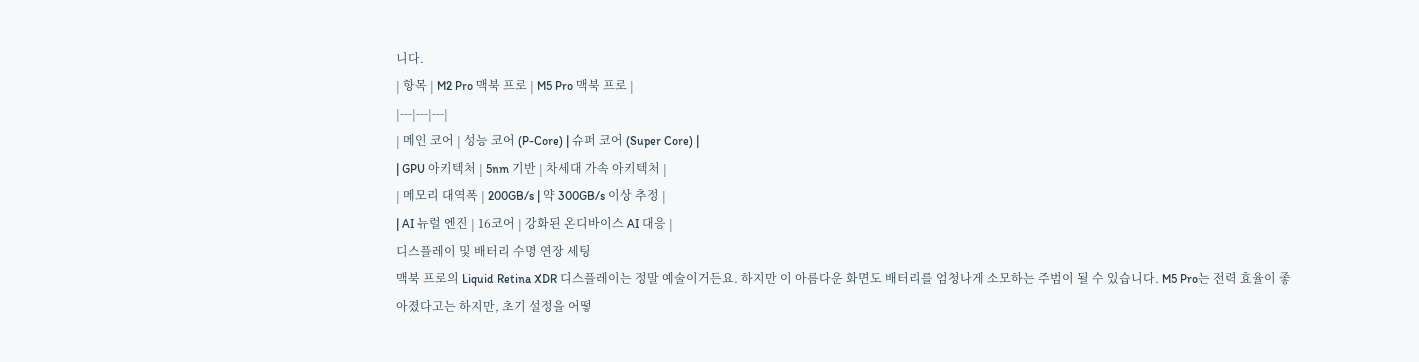니다.
| 항목 | M2 Pro 맥북 프로 | M5 Pro 맥북 프로 |
|---|---|---|
| 메인 코어 | 성능 코어 (P-Core) | 슈퍼 코어 (Super Core) |
| GPU 아키텍처 | 5nm 기반 | 차세대 가속 아키텍처 |
| 메모리 대역폭 | 200GB/s | 약 300GB/s 이상 추정 |
| AI 뉴럴 엔진 | 16코어 | 강화된 온디바이스 AI 대응 |
디스플레이 및 배터리 수명 연장 세팅
맥북 프로의 Liquid Retina XDR 디스플레이는 정말 예술이거든요. 하지만 이 아름다운 화면도 배터리를 엄청나게 소모하는 주범이 될 수 있습니다. M5 Pro는 전력 효율이 좋아졌다고는 하지만, 초기 설정을 어떻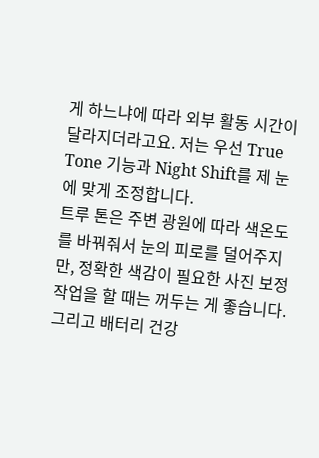게 하느냐에 따라 외부 활동 시간이 달라지더라고요. 저는 우선 True Tone 기능과 Night Shift를 제 눈에 맞게 조정합니다.
트루 톤은 주변 광원에 따라 색온도를 바꿔줘서 눈의 피로를 덜어주지만, 정확한 색감이 필요한 사진 보정 작업을 할 때는 꺼두는 게 좋습니다. 그리고 배터리 건강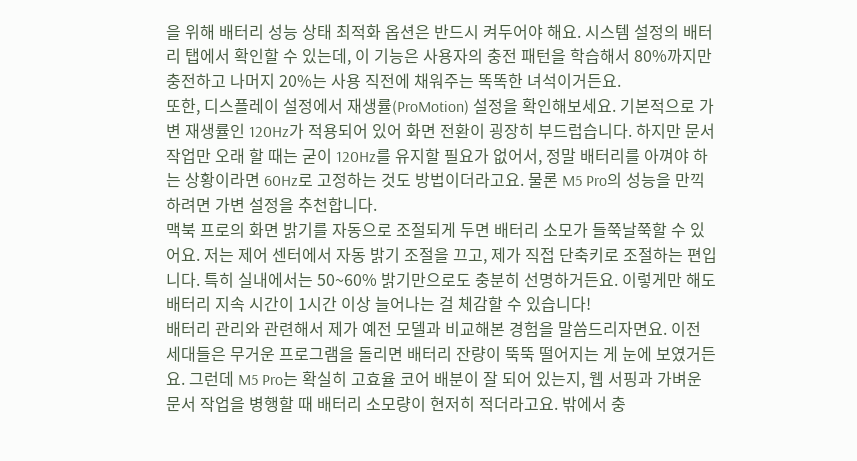을 위해 배터리 성능 상태 최적화 옵션은 반드시 켜두어야 해요. 시스템 설정의 배터리 탭에서 확인할 수 있는데, 이 기능은 사용자의 충전 패턴을 학습해서 80%까지만 충전하고 나머지 20%는 사용 직전에 채워주는 똑똑한 녀석이거든요.
또한, 디스플레이 설정에서 재생률(ProMotion) 설정을 확인해보세요. 기본적으로 가변 재생률인 120Hz가 적용되어 있어 화면 전환이 굉장히 부드럽습니다. 하지만 문서 작업만 오래 할 때는 굳이 120Hz를 유지할 필요가 없어서, 정말 배터리를 아껴야 하는 상황이라면 60Hz로 고정하는 것도 방법이더라고요. 물론 M5 Pro의 성능을 만끽하려면 가변 설정을 추천합니다.
맥북 프로의 화면 밝기를 자동으로 조절되게 두면 배터리 소모가 들쭉날쭉할 수 있어요. 저는 제어 센터에서 자동 밝기 조절을 끄고, 제가 직접 단축키로 조절하는 편입니다. 특히 실내에서는 50~60% 밝기만으로도 충분히 선명하거든요. 이렇게만 해도 배터리 지속 시간이 1시간 이상 늘어나는 걸 체감할 수 있습니다!
배터리 관리와 관련해서 제가 예전 모델과 비교해본 경험을 말씀드리자면요. 이전 세대들은 무거운 프로그램을 돌리면 배터리 잔량이 뚝뚝 떨어지는 게 눈에 보였거든요. 그런데 M5 Pro는 확실히 고효율 코어 배분이 잘 되어 있는지, 웹 서핑과 가벼운 문서 작업을 병행할 때 배터리 소모량이 현저히 적더라고요. 밖에서 충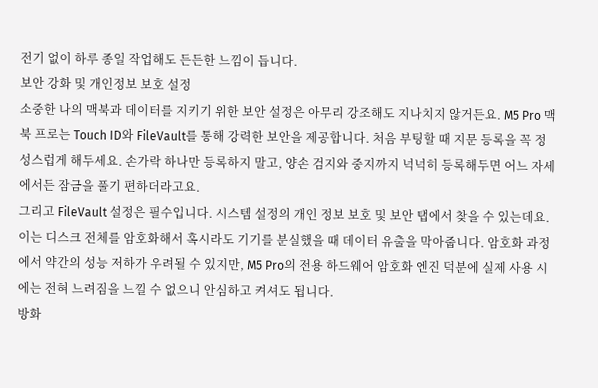전기 없이 하루 종일 작업해도 든든한 느낌이 듭니다.
보안 강화 및 개인정보 보호 설정
소중한 나의 맥북과 데이터를 지키기 위한 보안 설정은 아무리 강조해도 지나치지 않거든요. M5 Pro 맥북 프로는 Touch ID와 FileVault를 통해 강력한 보안을 제공합니다. 처음 부팅할 때 지문 등록을 꼭 정성스럽게 해두세요. 손가락 하나만 등록하지 말고, 양손 검지와 중지까지 넉넉히 등록해두면 어느 자세에서든 잠금을 풀기 편하더라고요.
그리고 FileVault 설정은 필수입니다. 시스템 설정의 개인 정보 보호 및 보안 탭에서 찾을 수 있는데요. 이는 디스크 전체를 암호화해서 혹시라도 기기를 분실했을 때 데이터 유출을 막아줍니다. 암호화 과정에서 약간의 성능 저하가 우려될 수 있지만, M5 Pro의 전용 하드웨어 암호화 엔진 덕분에 실제 사용 시에는 전혀 느려짐을 느낄 수 없으니 안심하고 켜셔도 됩니다.
방화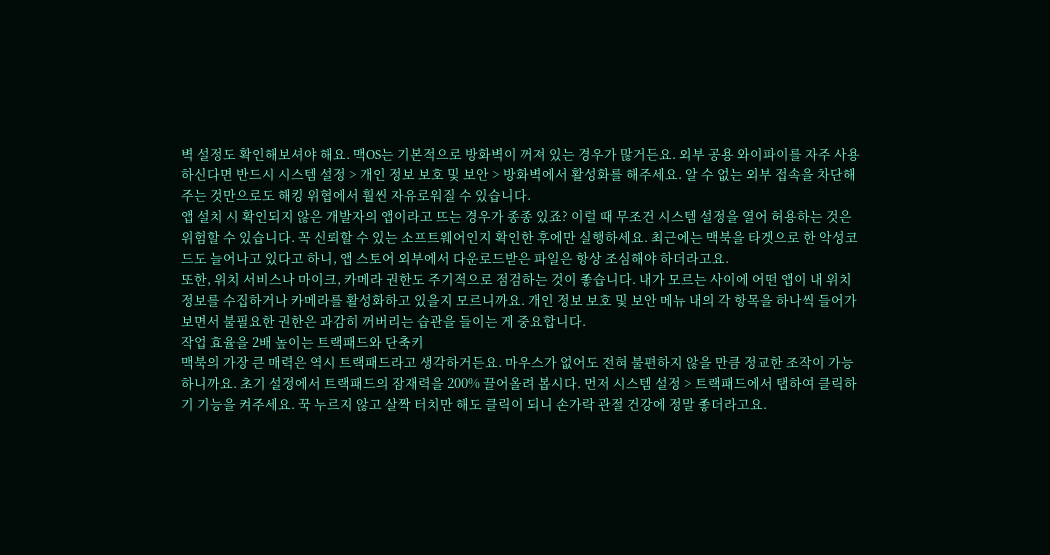벽 설정도 확인해보셔야 해요. 맥OS는 기본적으로 방화벽이 꺼져 있는 경우가 많거든요. 외부 공용 와이파이를 자주 사용하신다면 반드시 시스템 설정 > 개인 정보 보호 및 보안 > 방화벽에서 활성화를 해주세요. 알 수 없는 외부 접속을 차단해주는 것만으로도 해킹 위협에서 훨씬 자유로워질 수 있습니다.
앱 설치 시 확인되지 않은 개발자의 앱이라고 뜨는 경우가 종종 있죠? 이럴 때 무조건 시스템 설정을 열어 허용하는 것은 위험할 수 있습니다. 꼭 신뢰할 수 있는 소프트웨어인지 확인한 후에만 실행하세요. 최근에는 맥북을 타겟으로 한 악성코드도 늘어나고 있다고 하니, 앱 스토어 외부에서 다운로드받은 파일은 항상 조심해야 하더라고요.
또한, 위치 서비스나 마이크, 카메라 권한도 주기적으로 점검하는 것이 좋습니다. 내가 모르는 사이에 어떤 앱이 내 위치 정보를 수집하거나 카메라를 활성화하고 있을지 모르니까요. 개인 정보 보호 및 보안 메뉴 내의 각 항목을 하나씩 들어가 보면서 불필요한 권한은 과감히 꺼버리는 습관을 들이는 게 중요합니다.
작업 효율을 2배 높이는 트랙패드와 단축키
맥북의 가장 큰 매력은 역시 트랙패드라고 생각하거든요. 마우스가 없어도 전혀 불편하지 않을 만큼 정교한 조작이 가능하니까요. 초기 설정에서 트랙패드의 잠재력을 200% 끌어올려 봅시다. 먼저 시스템 설정 > 트랙패드에서 탭하여 클릭하기 기능을 켜주세요. 꾹 누르지 않고 살짝 터치만 해도 클릭이 되니 손가락 관절 건강에 정말 좋더라고요.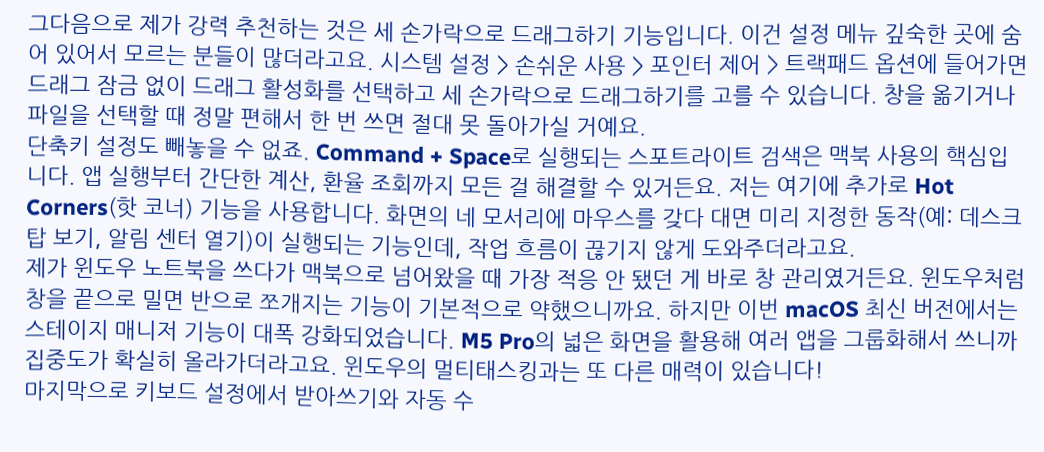그다음으로 제가 강력 추천하는 것은 세 손가락으로 드래그하기 기능입니다. 이건 설정 메뉴 깊숙한 곳에 숨어 있어서 모르는 분들이 많더라고요. 시스템 설정 > 손쉬운 사용 > 포인터 제어 > 트랙패드 옵션에 들어가면 드래그 잠금 없이 드래그 활성화를 선택하고 세 손가락으로 드래그하기를 고를 수 있습니다. 창을 옮기거나 파일을 선택할 때 정말 편해서 한 번 쓰면 절대 못 돌아가실 거예요.
단축키 설정도 빼놓을 수 없죠. Command + Space로 실행되는 스포트라이트 검색은 맥북 사용의 핵심입니다. 앱 실행부터 간단한 계산, 환율 조회까지 모든 걸 해결할 수 있거든요. 저는 여기에 추가로 Hot Corners(핫 코너) 기능을 사용합니다. 화면의 네 모서리에 마우스를 갖다 대면 미리 지정한 동작(예: 데스크탑 보기, 알림 센터 열기)이 실행되는 기능인데, 작업 흐름이 끊기지 않게 도와주더라고요.
제가 윈도우 노트북을 쓰다가 맥북으로 넘어왔을 때 가장 적응 안 됐던 게 바로 창 관리였거든요. 윈도우처럼 창을 끝으로 밀면 반으로 쪼개지는 기능이 기본적으로 약했으니까요. 하지만 이번 macOS 최신 버전에서는 스테이지 매니저 기능이 대폭 강화되었습니다. M5 Pro의 넓은 화면을 활용해 여러 앱을 그룹화해서 쓰니까 집중도가 확실히 올라가더라고요. 윈도우의 멀티태스킹과는 또 다른 매력이 있습니다!
마지막으로 키보드 설정에서 받아쓰기와 자동 수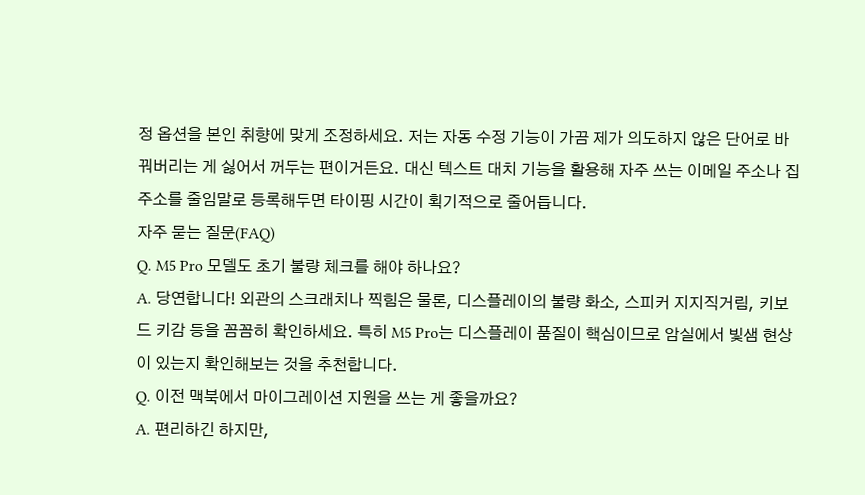정 옵션을 본인 취향에 맞게 조정하세요. 저는 자동 수정 기능이 가끔 제가 의도하지 않은 단어로 바꿔버리는 게 싫어서 꺼두는 편이거든요. 대신 텍스트 대치 기능을 활용해 자주 쓰는 이메일 주소나 집 주소를 줄임말로 등록해두면 타이핑 시간이 획기적으로 줄어듭니다.
자주 묻는 질문(FAQ)
Q. M5 Pro 모델도 초기 불량 체크를 해야 하나요?
A. 당연합니다! 외관의 스크래치나 찍힘은 물론, 디스플레이의 불량 화소, 스피커 지지직거림, 키보드 키감 등을 꼼꼼히 확인하세요. 특히 M5 Pro는 디스플레이 품질이 핵심이므로 암실에서 빛샘 현상이 있는지 확인해보는 것을 추천합니다.
Q. 이전 맥북에서 마이그레이션 지원을 쓰는 게 좋을까요?
A. 편리하긴 하지만,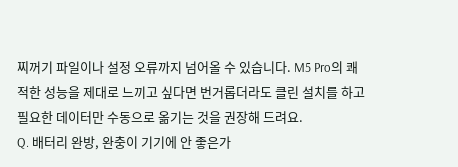찌꺼기 파일이나 설정 오류까지 넘어올 수 있습니다. M5 Pro의 쾌적한 성능을 제대로 느끼고 싶다면 번거롭더라도 클린 설치를 하고 필요한 데이터만 수동으로 옮기는 것을 권장해 드려요.
Q. 배터리 완방, 완충이 기기에 안 좋은가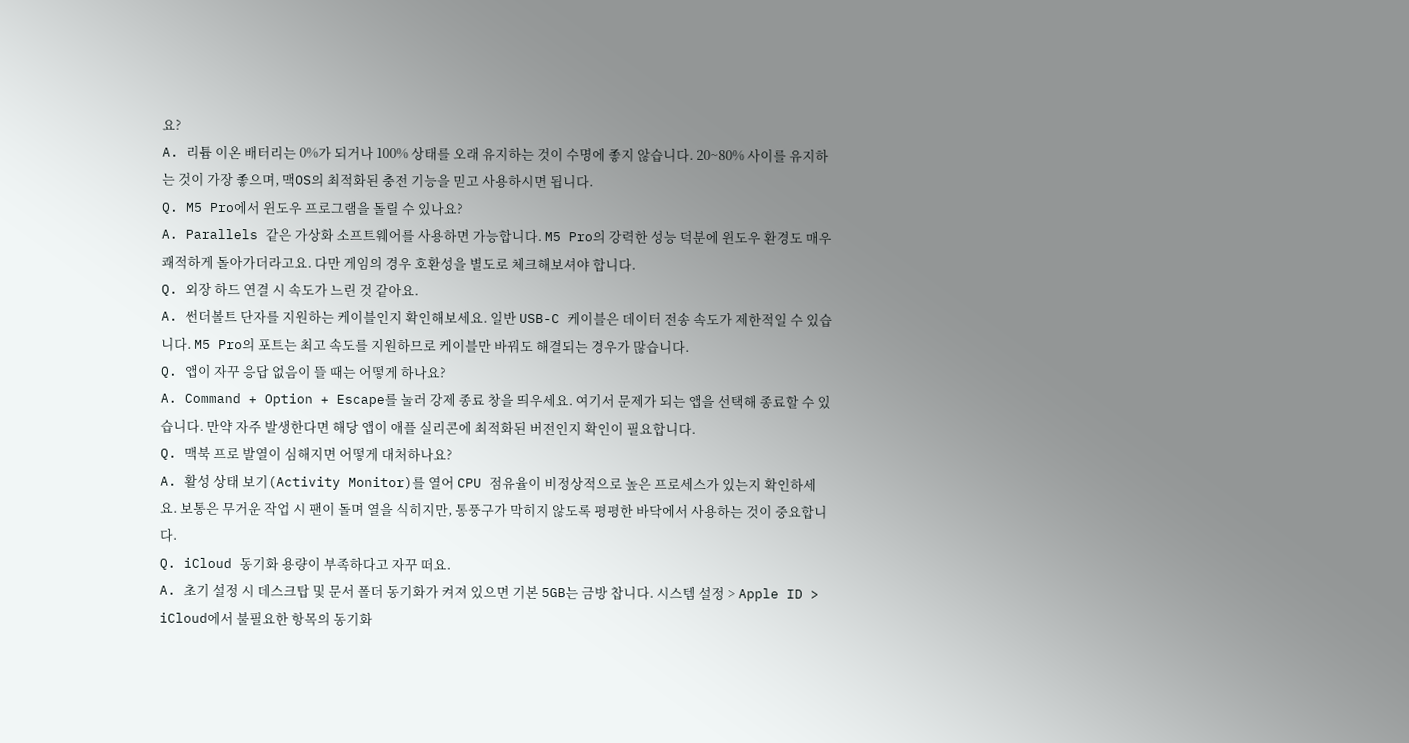요?
A. 리튬 이온 배터리는 0%가 되거나 100% 상태를 오래 유지하는 것이 수명에 좋지 않습니다. 20~80% 사이를 유지하는 것이 가장 좋으며, 맥OS의 최적화된 충전 기능을 믿고 사용하시면 됩니다.
Q. M5 Pro에서 윈도우 프로그램을 돌릴 수 있나요?
A. Parallels 같은 가상화 소프트웨어를 사용하면 가능합니다. M5 Pro의 강력한 성능 덕분에 윈도우 환경도 매우 쾌적하게 돌아가더라고요. 다만 게임의 경우 호환성을 별도로 체크해보셔야 합니다.
Q. 외장 하드 연결 시 속도가 느린 것 같아요.
A. 썬더볼트 단자를 지원하는 케이블인지 확인해보세요. 일반 USB-C 케이블은 데이터 전송 속도가 제한적일 수 있습니다. M5 Pro의 포트는 최고 속도를 지원하므로 케이블만 바꿔도 해결되는 경우가 많습니다.
Q. 앱이 자꾸 응답 없음이 뜰 때는 어떻게 하나요?
A. Command + Option + Escape를 눌러 강제 종료 창을 띄우세요. 여기서 문제가 되는 앱을 선택해 종료할 수 있습니다. 만약 자주 발생한다면 해당 앱이 애플 실리콘에 최적화된 버전인지 확인이 필요합니다.
Q. 맥북 프로 발열이 심해지면 어떻게 대처하나요?
A. 활성 상태 보기(Activity Monitor)를 열어 CPU 점유율이 비정상적으로 높은 프로세스가 있는지 확인하세요. 보통은 무거운 작업 시 팬이 돌며 열을 식히지만, 통풍구가 막히지 않도록 평평한 바닥에서 사용하는 것이 중요합니다.
Q. iCloud 동기화 용량이 부족하다고 자꾸 떠요.
A. 초기 설정 시 데스크탑 및 문서 폴더 동기화가 켜져 있으면 기본 5GB는 금방 찹니다. 시스템 설정 > Apple ID > iCloud에서 불필요한 항목의 동기화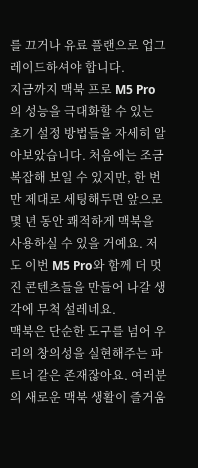를 끄거나 유료 플랜으로 업그레이드하셔야 합니다.
지금까지 맥북 프로 M5 Pro의 성능을 극대화할 수 있는 초기 설정 방법들을 자세히 알아보았습니다. 처음에는 조금 복잡해 보일 수 있지만, 한 번만 제대로 세팅해두면 앞으로 몇 년 동안 쾌적하게 맥북을 사용하실 수 있을 거예요. 저도 이번 M5 Pro와 함께 더 멋진 콘텐츠들을 만들어 나갈 생각에 무척 설레네요.
맥북은 단순한 도구를 넘어 우리의 창의성을 실현해주는 파트너 같은 존재잖아요. 여러분의 새로운 맥북 생활이 즐거움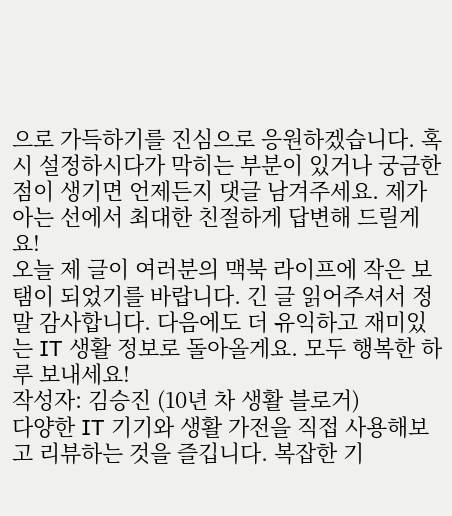으로 가득하기를 진심으로 응원하겠습니다. 혹시 설정하시다가 막히는 부분이 있거나 궁금한 점이 생기면 언제든지 댓글 남겨주세요. 제가 아는 선에서 최대한 친절하게 답변해 드릴게요!
오늘 제 글이 여러분의 맥북 라이프에 작은 보탬이 되었기를 바랍니다. 긴 글 읽어주셔서 정말 감사합니다. 다음에도 더 유익하고 재미있는 IT 생활 정보로 돌아올게요. 모두 행복한 하루 보내세요!
작성자: 김승진 (10년 차 생활 블로거)
다양한 IT 기기와 생활 가전을 직접 사용해보고 리뷰하는 것을 즐깁니다. 복잡한 기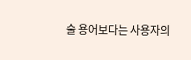술 용어보다는 사용자의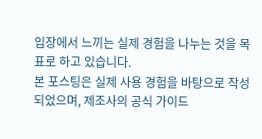입장에서 느끼는 실제 경험을 나누는 것을 목표로 하고 있습니다.
본 포스팅은 실제 사용 경험을 바탕으로 작성되었으며, 제조사의 공식 가이드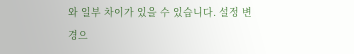와 일부 차이가 있을 수 있습니다. 설정 변경으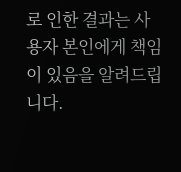로 인한 결과는 사용자 본인에게 책임이 있음을 알려드립니다.